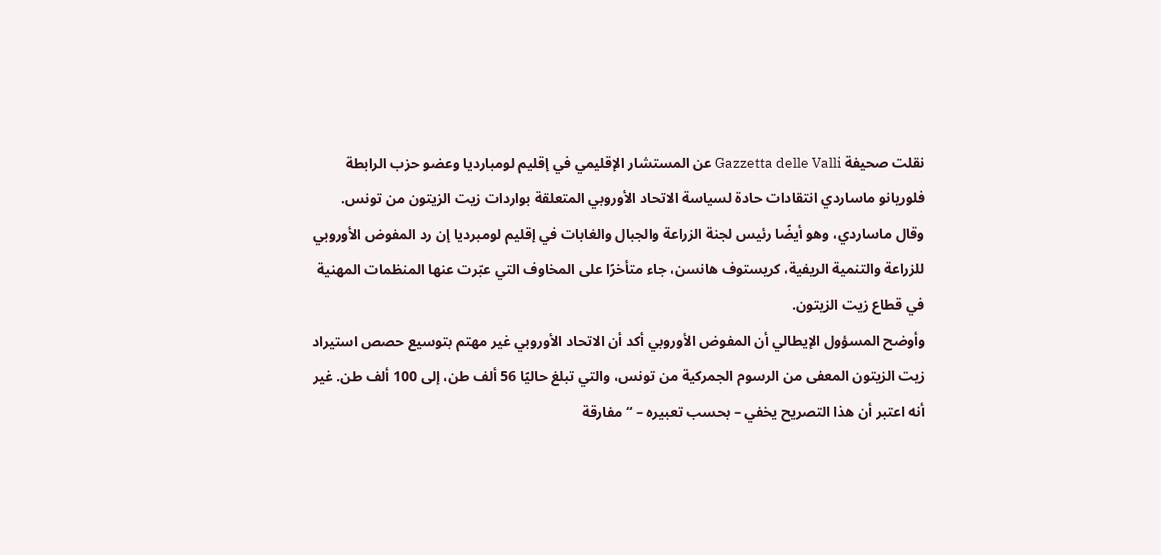نقلت صحيفة Gazzetta delle Valli عن المستشار الإقليمي في إقليم لومبارديا وعضو حزب الرابطة فلوريانو ماساردي انتقادات حادة لسياسة الاتحاد الأوروبي المتعلقة بواردات زيت الزيتون من تونس.
وقال ماساردي، وهو أيضًا رئيس لجنة الزراعة والجبال والغابات في إقليم لومبرديا إن رد المفوض الأوروبي للزراعة والتنمية الريفية، كريستوف هانسن، جاء متأخرًا على المخاوف التي عبّرت عنها المنظمات المهنية في قطاع زيت الزيتون.
وأوضح المسؤول الإيطالي أن المفوض الأوروبي أكد أن الاتحاد الأوروبي غير مهتم بتوسيع حصص استيراد زيت الزيتون المعفى من الرسوم الجمركية من تونس، والتي تبلغ حاليًا 56 ألف طن، إلى 100 ألف طن. غير أنه اعتبر أن هذا التصريح يخفي – بحسب تعبيره – “مفارقة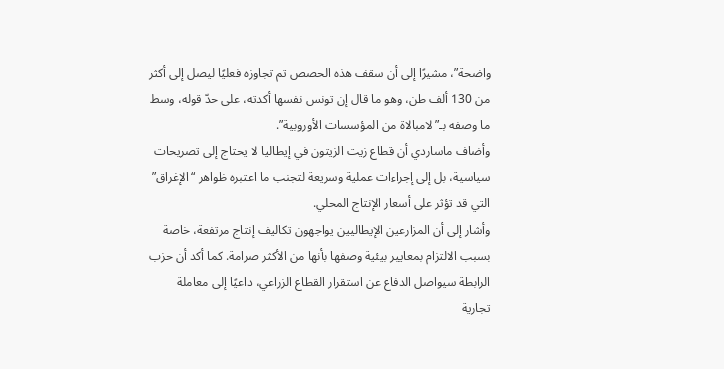واضحة”، مشيرًا إلى أن سقف هذه الحصص تم تجاوزه فعليًا ليصل إلى أكثر من 130 ألف طن، وهو ما قال إن تونس نفسها أكدته، على حدّ قوله، وسط ما وصفه بـ”لامبالاة من المؤسسات الأوروبية”.
وأضاف ماساردي أن قطاع زيت الزيتون في إيطاليا لا يحتاج إلى تصريحات سياسية، بل إلى إجراءات عملية وسريعة لتجنب ما اعتبره ظواهر “الإغراق” التي قد تؤثر على أسعار الإنتاج المحلي.
وأشار إلى أن المزارعين الإيطاليين يواجهون تكاليف إنتاج مرتفعة، خاصة بسبب الالتزام بمعايير بيئية وصفها بأنها من الأكثر صرامة. كما أكد أن حزب الرابطة سيواصل الدفاع عن استقرار القطاع الزراعي، داعيًا إلى معاملة تجارية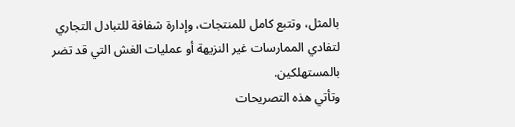بالمثل، وتتبع كامل للمنتجات، وإدارة شفافة للتبادل التجاري لتفادي الممارسات غير النزيهة أو عمليات الغش التي قد تضر بالمستهلكين.
وتأتي هذه التصريحات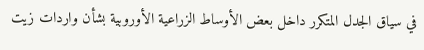في سياق الجدل المتكرر داخل بعض الأوساط الزراعية الأوروبية بشأن واردات زيت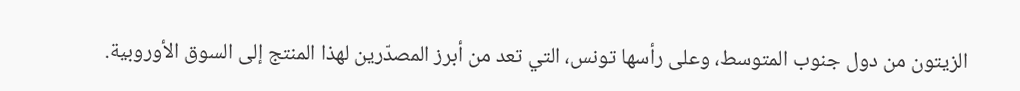الزيتون من دول جنوب المتوسط، وعلى رأسها تونس، التي تعد من أبرز المصدّرين لهذا المنتج إلى السوق الأوروبية.